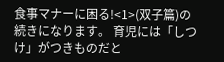食事マナーに困る!<1>(双子篇)の続きになります。 育児には「しつけ」がつきものだと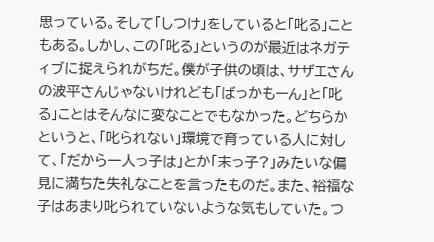思っている。そして「しつけ」をしていると「叱る」こともある。しかし、この「叱る」というのが最近はネガティブに捉えられがちだ。僕が子供の頃は、サザエさんの波平さんじゃないけれども「ばっかもーん」と「叱る」ことはそんなに変なことでもなかった。どちらかというと、「叱られない」環境で育っている人に対して、「だから一人っ子は」とか「末っ子?」みたいな偏見に満ちた失礼なことを言ったものだ。また、裕福な子はあまり叱られていないような気もしていた。つ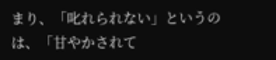まり、「叱れられない」というのは、「甘やかされて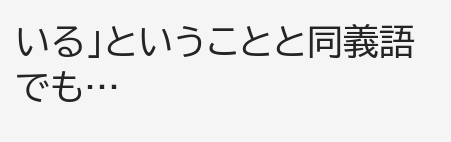いる」ということと同義語でも…